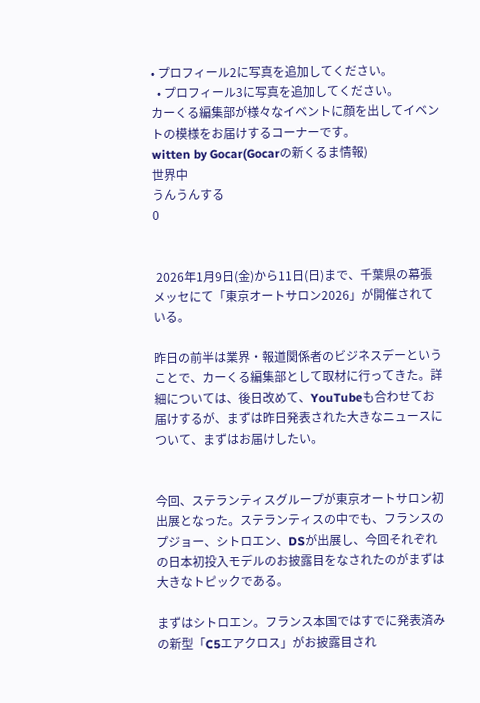• プロフィール2に写真を追加してください。
  • プロフィール3に写真を追加してください。
カーくる編集部が様々なイベントに顔を出してイベントの模様をお届けするコーナーです。
witten by Gocar(Gocarの新くるま情報)
世界中
うんうんする
0


 2026年1月9日(金)から11日(日)まで、千葉県の幕張メッセにて「東京オートサロン2026」が開催されている。

昨日の前半は業界・報道関係者のビジネスデーということで、カーくる編集部として取材に行ってきた。詳細については、後日改めて、YouTubeも合わせてお届けするが、まずは昨日発表された大きなニュースについて、まずはお届けしたい。


今回、ステランティスグループが東京オートサロン初出展となった。ステランティスの中でも、フランスのプジョー、シトロエン、DSが出展し、今回それぞれの日本初投入モデルのお披露目をなされたのがまずは大きなトピックである。

まずはシトロエン。フランス本国ではすでに発表済みの新型「C5エアクロス」がお披露目され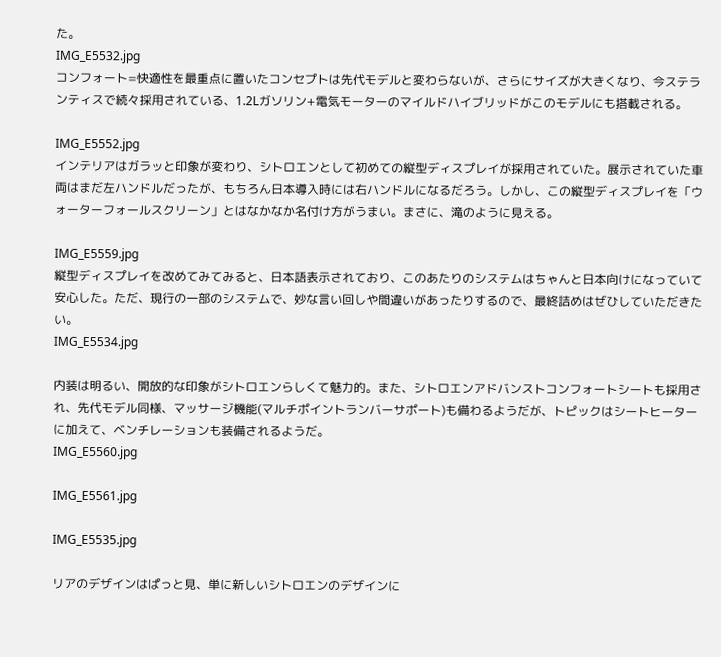た。
IMG_E5532.jpg
コンフォート=快適性を最重点に置いたコンセプトは先代モデルと変わらないが、さらにサイズが大きくなり、今ステランティスで続々採用されている、1.2Lガソリン+電気モーターのマイルドハイブリッドがこのモデルにも搭載される。

IMG_E5552.jpg
インテリアはガラッと印象が変わり、シトロエンとして初めての縦型ディスプレイが採用されていた。展示されていた車両はまだ左ハンドルだったが、もちろん日本導入時には右ハンドルになるだろう。しかし、この縦型ディスプレイを「ウォーターフォールスクリーン」とはなかなか名付け方がうまい。まさに、滝のように見える。

IMG_E5559.jpg
縦型ディスプレイを改めてみてみると、日本語表示されており、このあたりのシステムはちゃんと日本向けになっていて安心した。ただ、現行の一部のシステムで、妙な言い回しや間違いがあったりするので、最終詰めはぜひしていただきたい。
IMG_E5534.jpg

内装は明るい、開放的な印象がシトロエンらしくて魅力的。また、シトロエンアドバンストコンフォートシートも採用され、先代モデル同様、マッサージ機能(マルチポイントランバーサポート)も備わるようだが、トピックはシートヒーターに加えて、ベンチレーションも装備されるようだ。
IMG_E5560.jpg

IMG_E5561.jpg

IMG_E5535.jpg

リアのデザインはぱっと見、単に新しいシトロエンのデザインに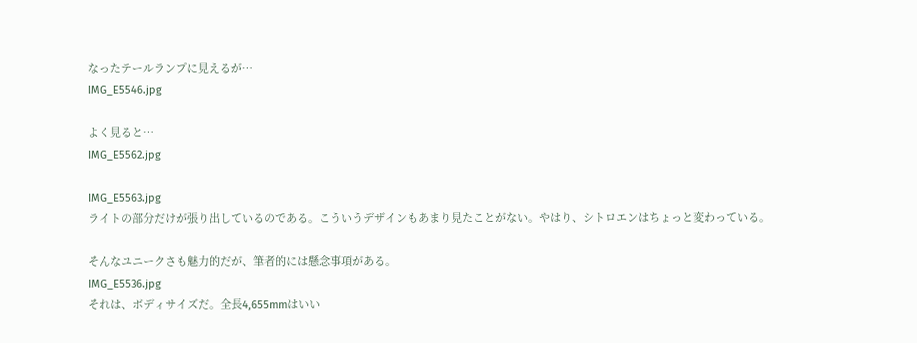なったテールランプに見えるが…
IMG_E5546.jpg

よく見ると…
IMG_E5562.jpg

IMG_E5563.jpg
ライトの部分だけが張り出しているのである。こういうデザインもあまり見たことがない。やはり、シトロエンはちょっと変わっている。

そんなユニークさも魅力的だが、筆者的には懸念事項がある。
IMG_E5536.jpg
それは、ボディサイズだ。全長4,655mmはいい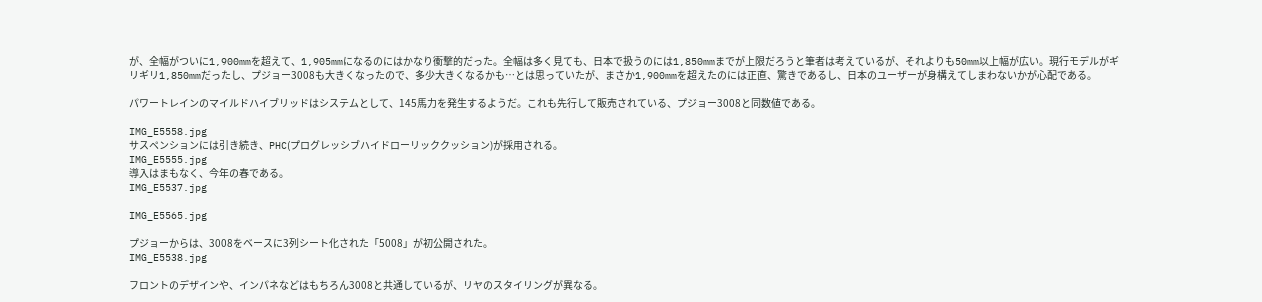が、全幅がついに1,900mmを超えて、1,905mmになるのにはかなり衝撃的だった。全幅は多く見ても、日本で扱うのには1,850mmまでが上限だろうと筆者は考えているが、それよりも50mm以上幅が広い。現行モデルがギリギリ1,850mmだったし、プジョー3008も大きくなったので、多少大きくなるかも…とは思っていたが、まさか1,900mmを超えたのには正直、驚きであるし、日本のユーザーが身構えてしまわないかが心配である。

パワートレインのマイルドハイブリッドはシステムとして、145馬力を発生するようだ。これも先行して販売されている、プジョー3008と同数値である。

IMG_E5558.jpg
サスペンションには引き続き、PHC(プログレッシブハイドローリッククッション)が採用される。
IMG_E5555.jpg
導入はまもなく、今年の春である。
IMG_E5537.jpg

IMG_E5565.jpg

プジョーからは、3008をベースに3列シート化された「5008」が初公開された。
IMG_E5538.jpg

フロントのデザインや、インパネなどはもちろん3008と共通しているが、リヤのスタイリングが異なる。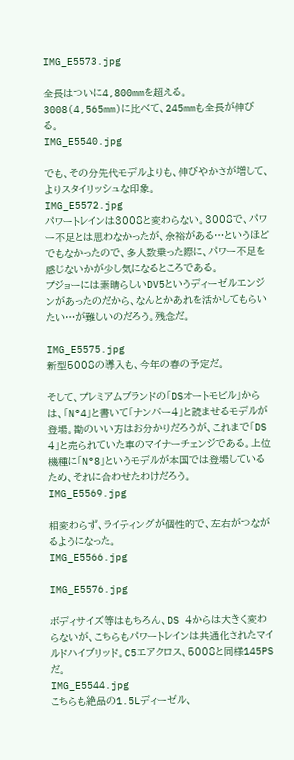IMG_E5573.jpg

全長はついに4,800mmを超える。3008(4,565mm)に比べて、245mmも全長が伸びる。
IMG_E5540.jpg

でも、その分先代モデルよりも、伸びやかさが増して、よりスタイリッシュな印象。
IMG_E5572.jpg
パワートレインは3008と変わらない。3008で、パワー不足とは思わなかったが、余裕がある…というほどでもなかったので、多人数乗った際に、パワー不足を感じないかが少し気になるところである。
プジョーには素晴らしいDV5というディーゼルエンジンがあったのだから、なんとかあれを活かしてもらいたい…が難しいのだろう。残念だ。

IMG_E5575.jpg
新型5008の導入も、今年の春の予定だ。

そして、プレミアムブランドの「DSオートモビル」からは、「N°4」と書いて「ナンバー4」と読ませるモデルが登場。勘のいい方はお分かりだろうが、これまで「DS 4」と売られていた車のマイナーチェンジである。上位機種に「N°8」というモデルが本国では登場しているため、それに合わせたわけだろう。
IMG_E5569.jpg

相変わらず、ライティングが個性的で、左右がつながるようになった。
IMG_E5566.jpg

IMG_E5576.jpg

ボディサイズ等はもちろん、DS 4からは大きく変わらないが、こちらもパワートレインは共通化されたマイルドハイブリッド。C5エアクロス、5008と同様145PSだ。
IMG_E5544.jpg
こちらも絶品の1.5Lディーゼル、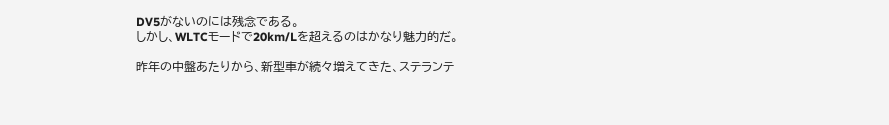DV5がないのには残念である。
しかし、WLTCモードで20km/Lを超えるのはかなり魅力的だ。

昨年の中盤あたりから、新型車が続々増えてきた、ステランテ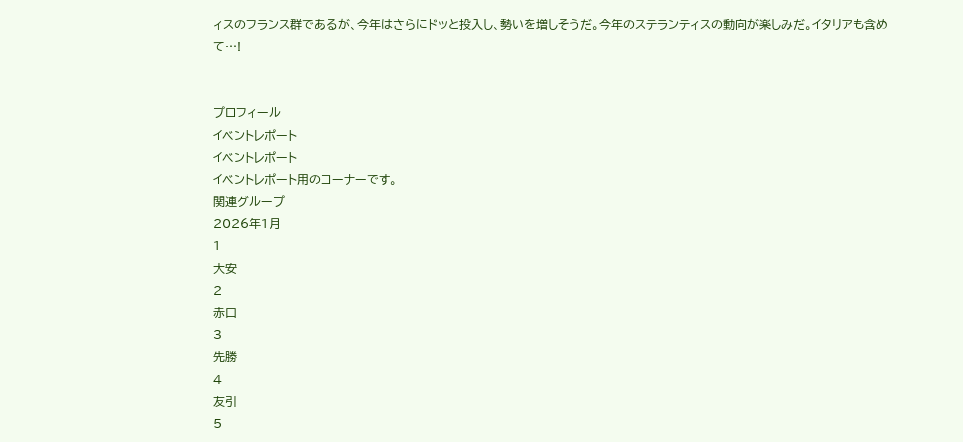ィスのフランス群であるが、今年はさらにドッと投入し、勢いを増しそうだ。今年のステランティスの動向が楽しみだ。イタリアも含めて…!


プロフィール
イベントレポート
イベントレポート
イベントレポート用のコーナーです。
関連グループ
2026年1月
1
大安
2
赤口
3
先勝
4
友引
5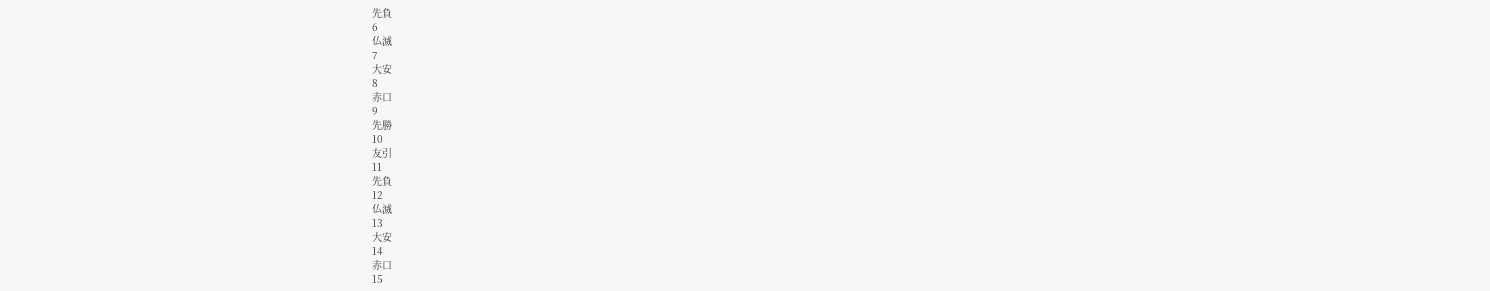先負
6
仏滅
7
大安
8
赤口
9
先勝
10
友引
11
先負
12
仏滅
13
大安
14
赤口
15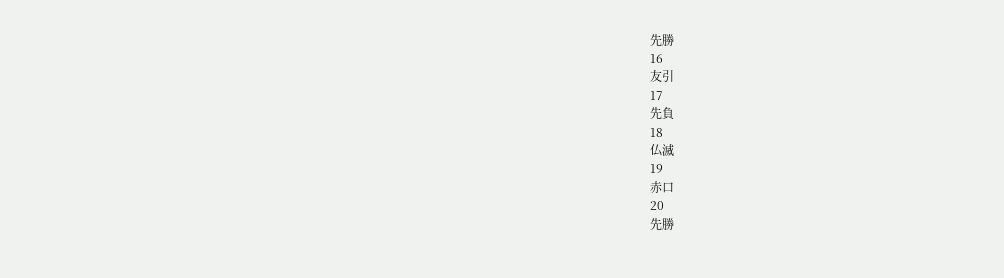先勝
16
友引
17
先負
18
仏滅
19
赤口
20
先勝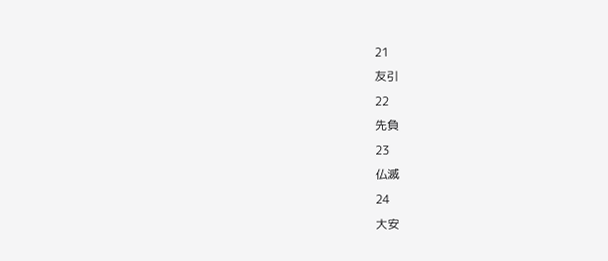21
友引
22
先負
23
仏滅
24
大安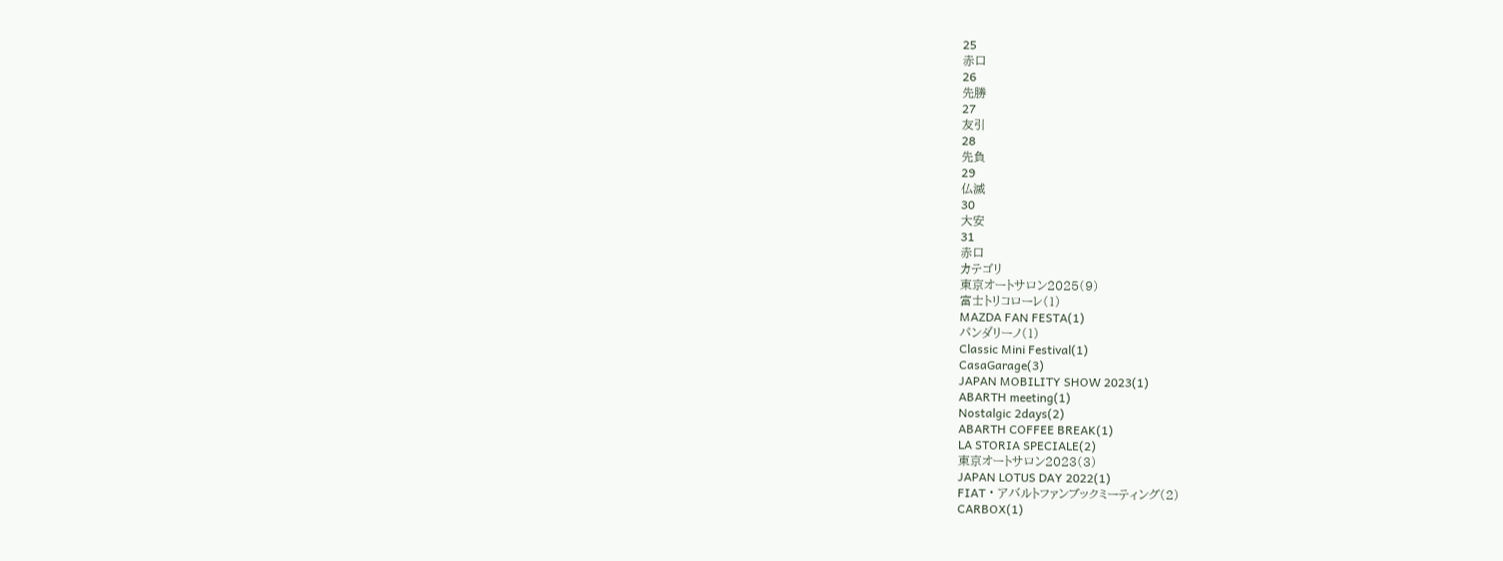25
赤口
26
先勝
27
友引
28
先負
29
仏滅
30
大安
31
赤口
カテゴリ
東京オートサロン2025(9)
富士トリコローレ(1)
MAZDA FAN FESTA(1)
パンダリーノ(1)
Classic Mini Festival(1)
CasaGarage(3)
JAPAN MOBILITY SHOW 2023(1)
ABARTH meeting(1)
Nostalgic 2days(2)
ABARTH COFFEE BREAK(1)
LA STORIA SPECIALE(2)
東京オートサロン2023(3)
JAPAN LOTUS DAY 2022(1)
FIAT・アバルトファンブックミーティング(2)
CARBOX(1)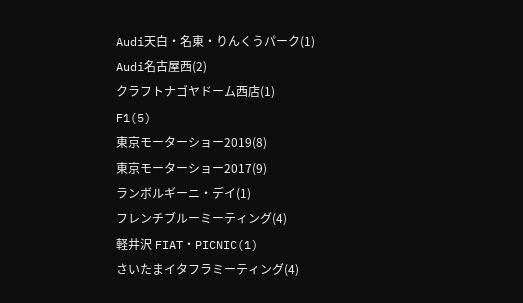Audi天白・名東・りんくうパーク(1)
Audi名古屋西(2)
クラフトナゴヤドーム西店(1)
F1(5)
東京モーターショー2019(8)
東京モーターショー2017(9)
ランボルギーニ・デイ(1)
フレンチブルーミーティング(4)
軽井沢 FIAT・PICNIC(1)
さいたまイタフラミーティング(4)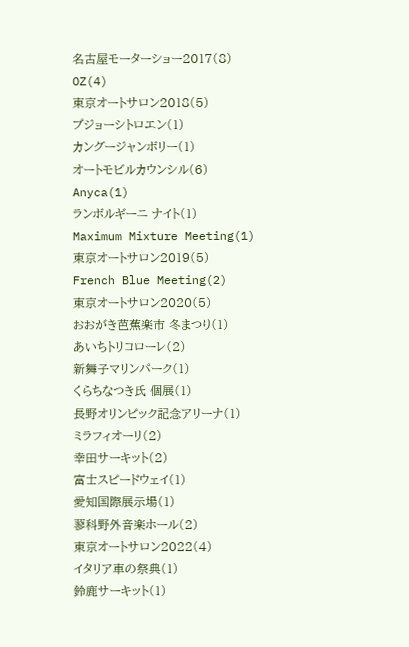名古屋モーターショー2017(8)
OZ(4)
東京オートサロン2018(5)
プジョーシトロエン(1)
カングージャンボリー(1)
オートモビルカウンシル(6)
Anyca(1)
ランボルギーニ ナイト(1)
Maximum Mixture Meeting(1)
東京オートサロン2019(5)
French Blue Meeting(2)
東京オートサロン2020(5)
おおがき芭蕉楽市 冬まつり(1)
あいちトリコローレ(2)
新舞子マリンパーク(1)
くらちなつき氏 個展(1)
長野オリンピック記念アリーナ(1)
ミラフィオーリ(2)
幸田サーキット(2)
富士スピードウェイ(1)
愛知国際展示場(1)
蓼科野外音楽ホール(2)
東京オートサロン2022(4)
イタリア車の祭典(1)
鈴鹿サーキット(1)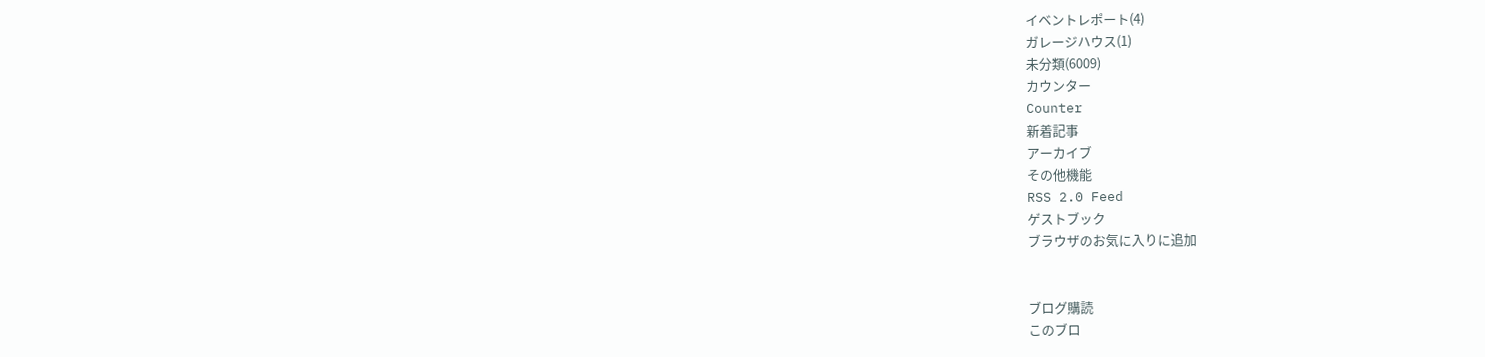イベントレポート(4)
ガレージハウス(1)
未分類(6009)
カウンター
Counter
新着記事
アーカイブ
その他機能
RSS 2.0 Feed
ゲストブック
ブラウザのお気に入りに追加


ブログ購読
このブロ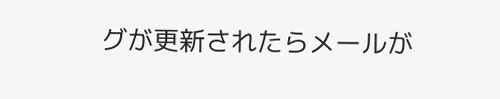グが更新されたらメールが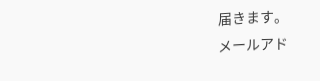届きます。
メールアド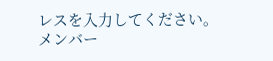レスを入力してください。
メンバー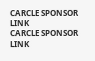CARCLE SPONSOR LINK
CARCLE SPONSOR LINK